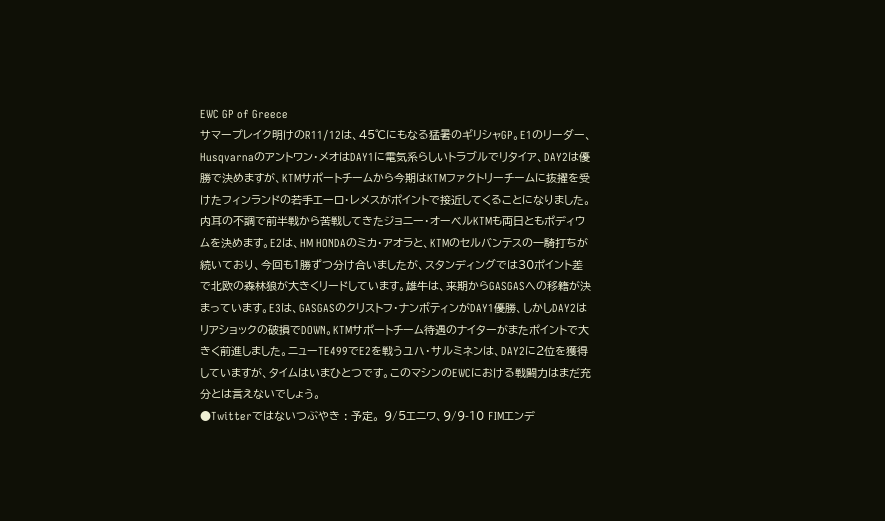EWC GP of Greece
サマープレイク明けのR11/12は、45℃にもなる猛暑のギリシャGP。E1のリーダー、Husqvarnaのアントワン・メオはDAY1に電気系らしいトラブルでリタイア、DAY2は優勝で決めますが、KTMサポートチームから今期はKTMファクトリーチームに抜擢を受けたフィンランドの若手エーロ・レメスがポイントで接近してくることになりました。内耳の不調で前半戦から苦戦してきたジョニー・オーベルKTMも両日ともポディウムを決めます。E2は、HM HONDAのミカ・アオラと、KTMのセルバンテスの一騎打ちが続いており、今回も1勝ずつ分け合いましたが、スタンディングでは30ポイント差で北欧の森林狼が大きくリードしています。雄牛は、来期からGASGASへの移籍が決まっています。E3は、GASGASのクリストフ・ナンボティンがDAY1優勝、しかしDAY2はリアショックの破損でDOWN。KTMサポートチーム待遇のナイターがまたポイントで大きく前進しました。ニューTE499でE2を戦うユハ・サルミネンは、DAY2に2位を獲得していますが、タイムはいまひとつです。このマシンのEWCにおける戦闘力はまだ充分とは言えないでしょう。
●Twitterではないつぶやき : 予定。 9/5エニワ、9/9-10 FIMエンデ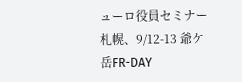ューロ役員セミナー札幌、9/12-13 爺ケ岳FR-DAY